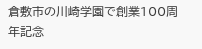倉敷市の川崎学園で創業100周年記念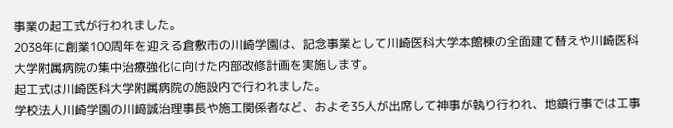事業の起工式が行われました。
2038年に創業100周年を迎える倉敷市の川崎学園は、記念事業として川崎医科大学本館棟の全面建て替えや川崎医科大学附属病院の集中治療強化に向けた内部改修計画を実施します。
起工式は川崎医科大学附属病院の施設内で行われました。
学校法人川崎学園の川﨑誠治理事長や施工関係者など、およそ35人が出席して神事が執り行われ、地鎮行事では工事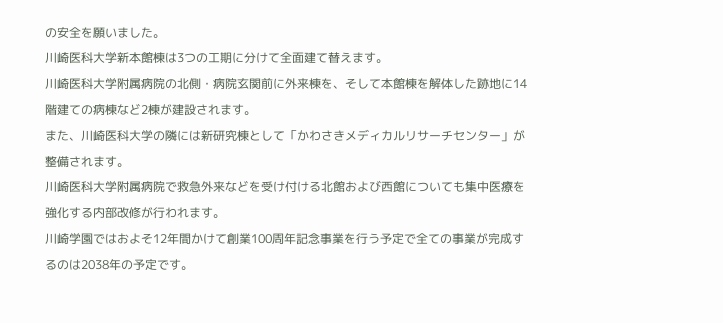の安全を願いました。
川崎医科大学新本館棟は3つの工期に分けて全面建て替えます。
川崎医科大学附属病院の北側・病院玄関前に外来棟を、そして本館棟を解体した跡地に14階建ての病棟など2棟が建設されます。
また、川崎医科大学の隣には新研究棟として「かわさきメディカルリサーチセンター」が整備されます。
川崎医科大学附属病院で救急外来などを受け付ける北館および西館についても集中医療を強化する内部改修が行われます。
川崎学園ではおよそ12年間かけて創業100周年記念事業を行う予定で全ての事業が完成するのは2038年の予定です。